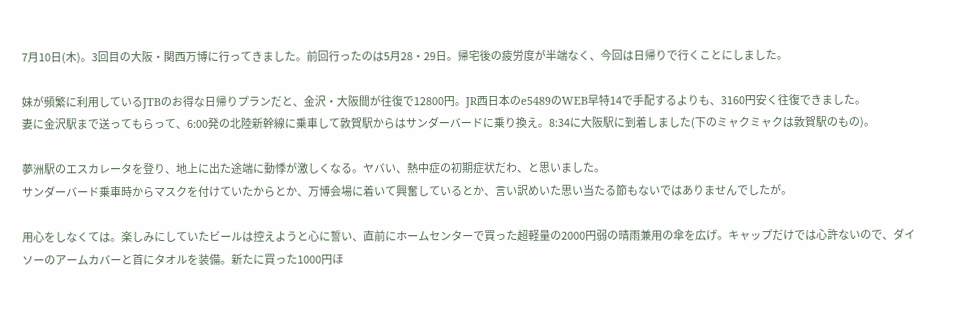7月10日(木)。3回目の大阪・関西万博に行ってきました。前回行ったのは5月28・29日。帰宅後の疲労度が半端なく、今回は日帰りで行くことにしました。

妹が頻繁に利用しているJTBのお得な日帰りプランだと、金沢・大阪間が往復で12800円。JR西日本のe5489のWEB早特14で手配するよりも、3160円安く往復できました。
妻に金沢駅まで送ってもらって、6:00発の北陸新幹線に乗車して敦賀駅からはサンダーバードに乗り換え。8:34に大阪駅に到着しました(下のミャクミャクは敦賀駅のもの)。

夢洲駅のエスカレータを登り、地上に出た途端に動悸が激しくなる。ヤバい、熱中症の初期症状だわ、と思いました。
サンダーバード乗車時からマスクを付けていたからとか、万博会場に着いて興奮しているとか、言い訳めいた思い当たる節もないではありませんでしたが。

用心をしなくては。楽しみにしていたビールは控えようと心に誓い、直前にホームセンターで買った超軽量の2000円弱の晴雨兼用の傘を広げ。キャップだけでは心許ないので、ダイソーのアームカバーと首にタオルを装備。新たに買った1000円ほ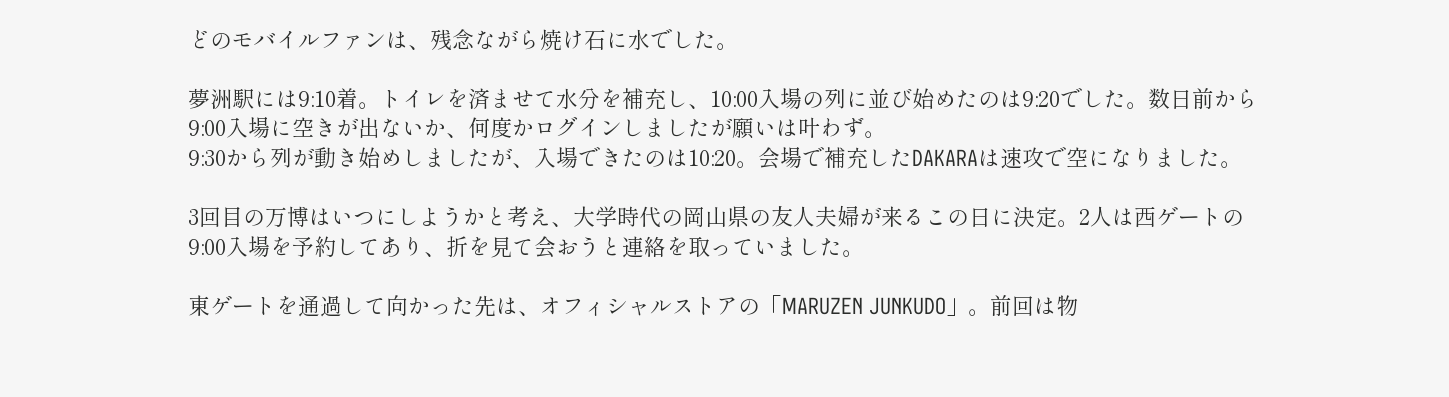どのモバイルファンは、残念ながら焼け石に水でした。

夢洲駅には9:10着。トイレを済ませて水分を補充し、10:00入場の列に並び始めたのは9:20でした。数日前から9:00入場に空きが出ないか、何度かログインしましたが願いは叶わず。
9:30から列が動き始めしましたが、入場できたのは10:20。会場で補充したDAKARAは速攻で空になりました。

3回目の万博はいつにしようかと考え、大学時代の岡山県の友人夫婦が来るこの日に決定。2人は西ゲートの9:00入場を予約してあり、折を見て会おうと連絡を取っていました。

東ゲートを通過して向かった先は、オフィシャルストアの「MARUZEN JUNKUDO」。前回は物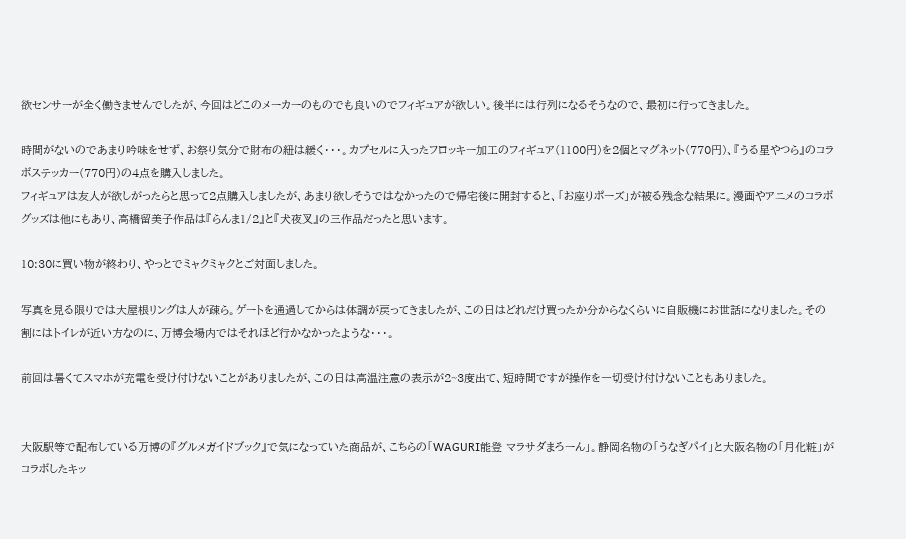欲センサーが全く働きませんでしたが、今回はどこのメーカーのものでも良いのでフィギュアが欲しい。後半には行列になるそうなので、最初に行ってきました。

時間がないのであまり吟味をせず、お祭り気分で財布の紐は緩く・・・。カプセルに入ったフロッキー加工のフィギュア(1100円)を2個とマグネット(770円)、『うる星やつら』のコラボステッカー(770円)の4点を購入しました。
フィギュアは友人が欲しがったらと思って2点購入しましたが、あまり欲しそうではなかったので帰宅後に開封すると、「お座りポーズ」が被る残念な結果に。漫画やアニメのコラボグッズは他にもあり、高橋留美子作品は『らんま1/2』と『犬夜叉』の三作品だったと思います。

10:30に買い物が終わり、やっとでミャクミャクとご対面しました。

写真を見る限りでは大屋根リングは人が疎ら。ゲートを通過してからは体調が戻ってきましたが、この日はどれだけ買ったか分からなくらいに自販機にお世話になりました。その割にはトイレが近い方なのに、万博会場内ではそれほど行かなかったような・・・。

前回は暑くてスマホが充電を受け付けないことがありましたが、この日は高温注意の表示が2~3度出て、短時間ですが操作を一切受け付けないこともありました。


大阪駅等で配布している万博の『グルメガイドブック』で気になっていた商品が、こちらの「WAGURI能登 マラサダまろーん」。静岡名物の「うなぎパイ」と大阪名物の「月化粧」がコラボしたキッ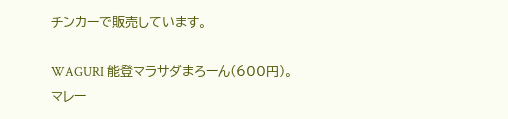チンカーで販売しています。

WAGURI 能登マラサダまろーん(600円)。
マレー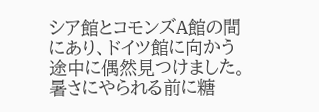シア館とコモンズA館の間にあり、ドイツ館に向かう途中に偶然見つけました。暑さにやられる前に糖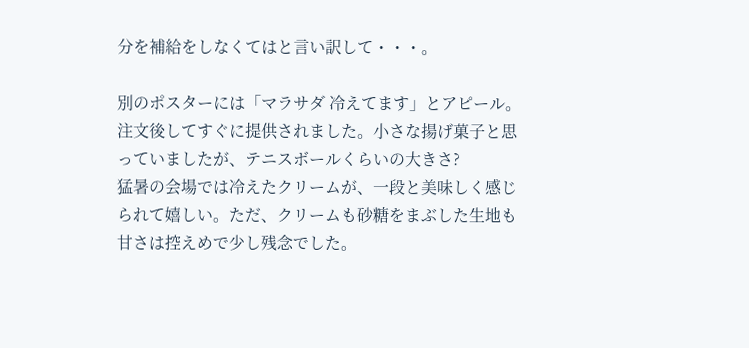分を補給をしなくてはと言い訳して・・・。

別のポスターには「マラサダ 冷えてます」とアピール。注文後してすぐに提供されました。小さな揚げ菓子と思っていましたが、テニスボールくらいの大きさ?
猛暑の会場では冷えたクリームが、一段と美味しく感じられて嬉しい。ただ、クリームも砂糖をまぶした生地も甘さは控えめで少し残念でした。